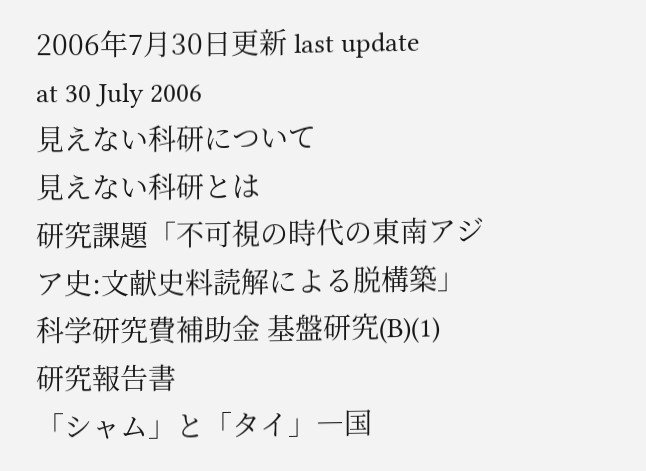2006年7月30日更新 last update
at 30 July 2006
見えない科研について
見えない科研とは
研究課題「不可視の時代の東南アジア史:文献史料読解による脱構築」科学研究費補助金 基盤研究(B)(1)
研究報告書
「シャム」と「タイ」―国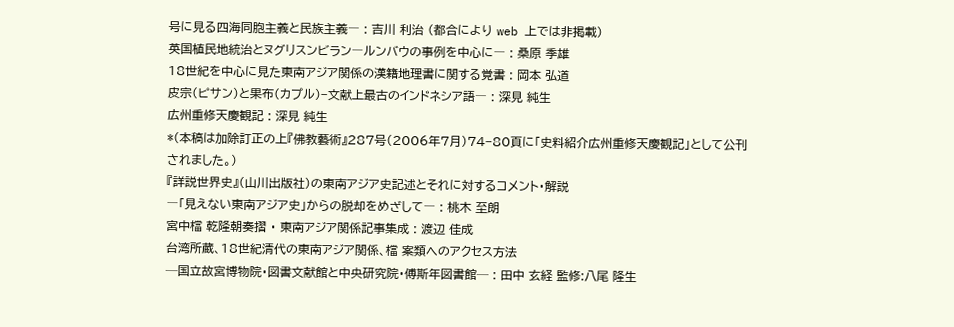号に見る四海同胞主義と民族主義― : 吉川 利治 (都合により web 上では非掲載)
英国植民地統治とヌグリスンビラン―ルンバウの事例を中心に― : 桑原 季雄
18世紀を中心に見た東南アジア関係の漢籍地理書に関する覚書 : 岡本 弘道
皮宗(ピサン)と果布(カプル)−文献上最古のインドネシア語― : 深見 純生
広州重修天慶観記 : 深見 純生
*(本稿は加除訂正の上『佛教藝術』287号(2006年7月)74−80頁に「史料紹介広州重修天慶観記」として公刊されました。)
『詳説世界史』(山川出版社)の東南アジア史記述とそれに対するコメント・解説
―「見えない東南アジア史」からの脱却をめざして― : 桃木 至朗
宮中檔 乾隆朝奏摺 ・ 東南アジア関係記事集成 : 渡辺 佳成
台湾所蔵、18世紀清代の東南アジア関係、檔 案類へのアクセス方法
─国立故宮博物院・図書文献館と中央研究院・傅斯年図書館─ : 田中 玄経 監修:八尾 隆生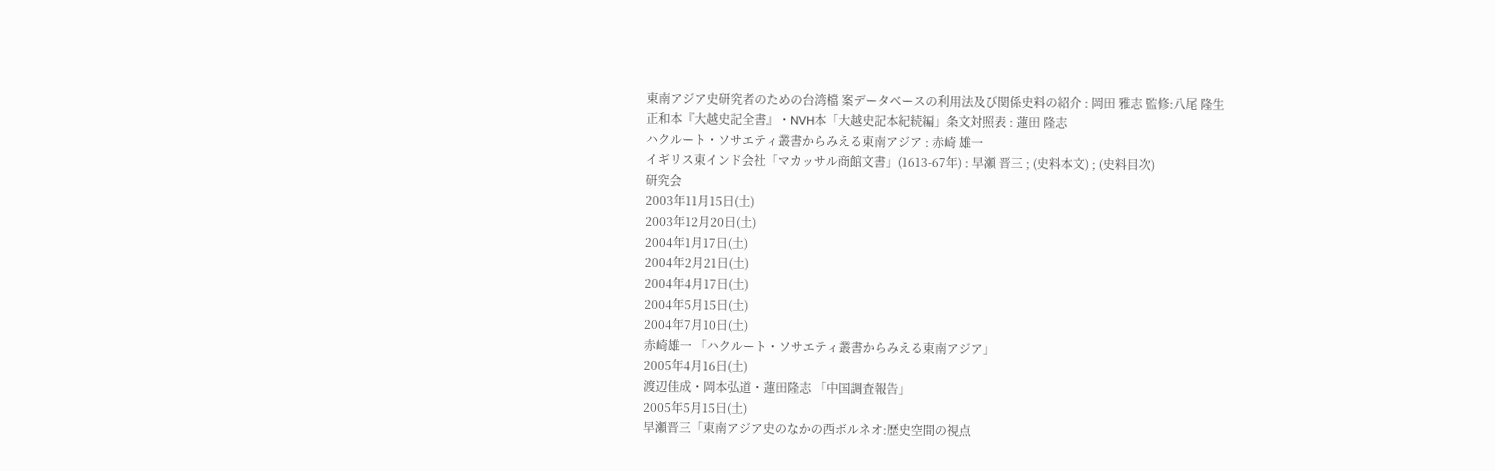東南アジア史研究者のための台湾檔 案データベースの利用法及び関係史料の紹介 : 岡田 雅志 監修:八尾 隆生
正和本『大越史記全書』・NVH本「大越史記本紀続編」条文対照表 : 蓮田 隆志
ハクルート・ソサエティ叢書からみえる東南アジア : 赤崎 雄一
イギリス東インド会社「マカッサル商館文書」(1613-67年) : 早瀬 晋三 ; (史料本文) ; (史料目次)
研究会
2003年11月15日(土)
2003年12月20日(土)
2004年1月17日(土)
2004年2月21日(土)
2004年4月17日(土)
2004年5月15日(土)
2004年7月10日(土)
赤崎雄一 「ハクルート・ソサエティ叢書からみえる東南アジア」
2005年4月16日(土)
渡辺佳成・岡本弘道・蓮田隆志 「中国調査報告」
2005年5月15日(土)
早瀬晋三「東南アジア史のなかの西ボルネオ:歴史空間の視点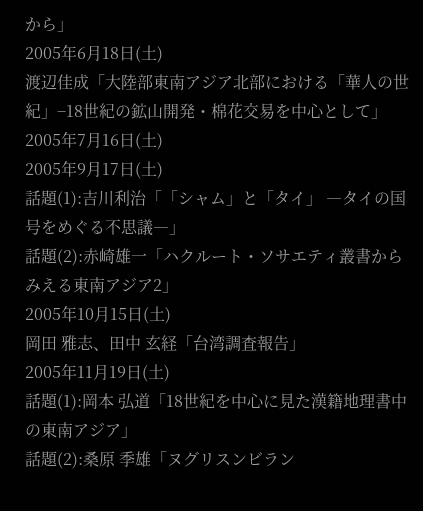から」
2005年6月18日(土)
渡辺佳成「大陸部東南アジア北部における「華人の世紀」−18世紀の鉱山開発・棉花交易を中心として」
2005年7月16日(土)
2005年9月17日(土)
話題(1):吉川利治「「シャム」と「タイ」 ―タイの国号をめぐる不思議―」
話題(2):赤崎雄一「ハクルート・ソサエティ叢書からみえる東南アジア2」
2005年10月15日(土)
岡田 雅志、田中 玄経「台湾調査報告」
2005年11月19日(土)
話題(1):岡本 弘道「18世紀を中心に見た漢籍地理書中の東南アジア」
話題(2):桑原 季雄「ヌグリスンビラン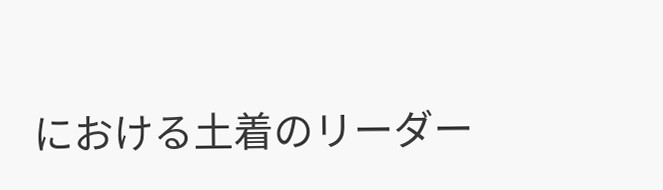における土着のリーダー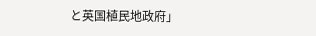と英国植民地政府」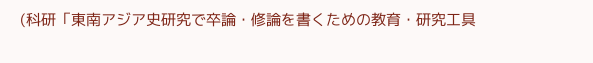(科研「東南アジア史研究で卒論・修論を書くための教育・研究工具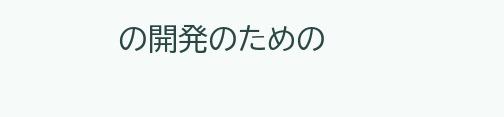の開発のための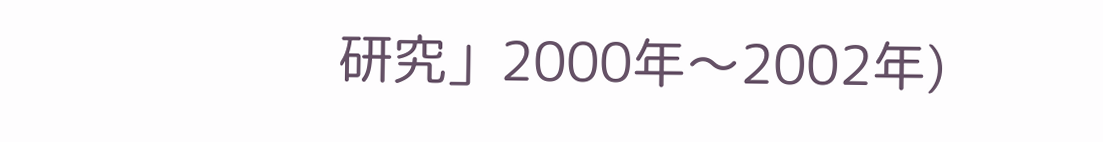研究」2000年〜2002年)